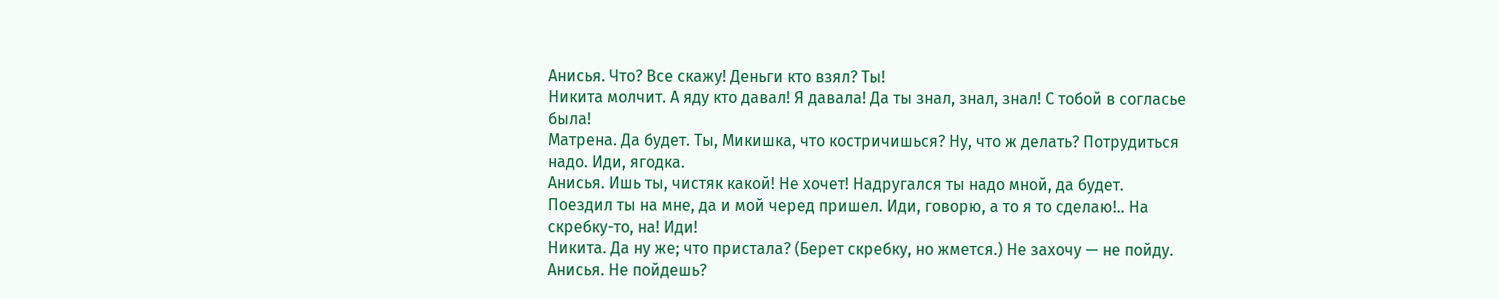Анисья. Что? Все скажу! Деньги кто взял? Ты!
Никита молчит. А яду кто давал! Я давала! Да ты знал, знал, знал! С тобой в согласье была!
Матрена. Да будет. Ты, Микишка, что костричишься? Ну, что ж делать? Потрудиться надо. Иди, ягодка.
Анисья. Ишь ты, чистяк какой! Не хочет! Надругался ты надо мной, да будет. Поездил ты на мне, да и мой черед пришел. Иди, говорю, а то я то сделаю!.. На скребку-то, на! Иди!
Никита. Да ну же; что пристала? (Берет скребку, но жмется.) Не захочу — не пойду.
Анисья. Не пойдешь?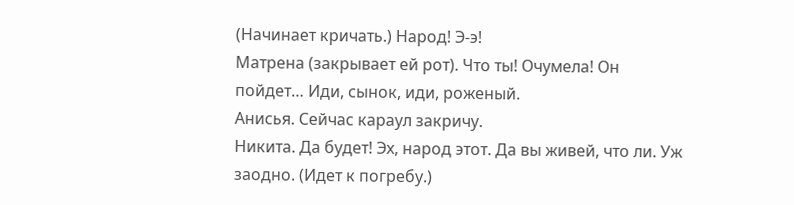(Начинает кричать.) Народ! Э-э!
Матрена (закрывает ей рот). Что ты! Очумела! Он пойдет… Иди, сынок, иди, роженый.
Анисья. Сейчас караул закричу.
Никита. Да будет! Эх, народ этот. Да вы живей, что ли. Уж заодно. (Идет к погребу.)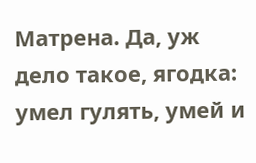Матрена. Да, уж дело такое, ягодка: умел гулять, умей и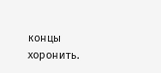концы хоронить.